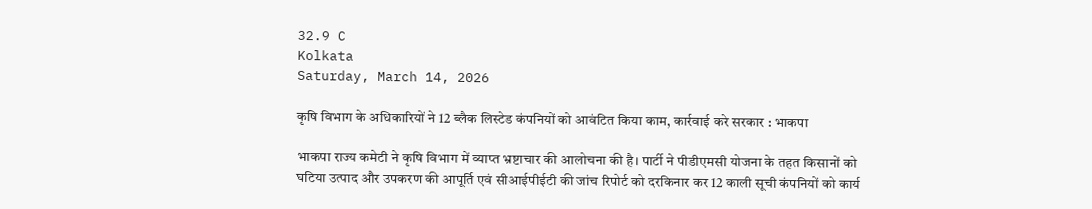32.9 C
Kolkata
Saturday, March 14, 2026

कृषि विभाग के अधिकारियों ने 12 ब्लैक लिस्टेड कंपनियों को आवंटित किया काम, कार्रवाई करे सरकार : भाकपा

भाकपा राज्य कमेटी ने कृषि विभाग में व्याप्त भ्रष्टाचार की आलोचना की है। पार्टी ने पीडीएमसी योजना के तहत किसानों को घटिया उत्पाद और उपकरण की आपूर्ति एवं सीआईपीईटी की जांच रिपोर्ट को दरकिनार कर 12 काली सूची कंपनियों को कार्य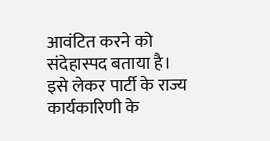आवंटित करने को संदेहास्पद बताया है।
इसे लेकर पार्टी के राज्य कार्यकारिणी के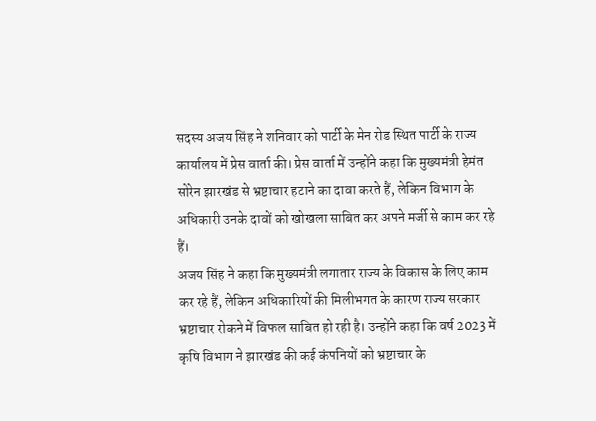सदस्य अजय सिंह ने शनिवार को पार्टी के मेन रोड स्थित पार्टी के राज्य कार्यालय में प्रेस वार्ता की। प्रेस वार्ता में उन्होंने कहा कि मुख्यमंत्री हेमंत सोरेन झारखंड से भ्रष्टाचार हटाने का दावा करते हैं, लेकिन विभाग के अधिकारी उनके दावों को खोखला साबित कर अपने मर्जी से काम कर रहे हैं।
अजय सिंह ने कहा कि मुख्यमंत्री लगातार राज्य के विकास के लिए काम कर रहे हैं, लेकिन अधिकारियों की मिलीभगत के कारण राज्य सरकार भ्रष्टाचार रोकने में विफल साबित हो रही है। उन्होंने कहा कि वर्ष 2023 में कृषि विभाग ने झारखंड की कई कंपनियों को भ्रष्टाचार के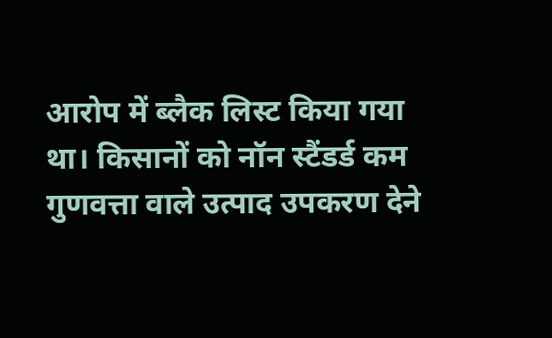आरोप में ब्लैक लिस्ट किया गया था। किसानों को नॉन स्टैंडर्ड कम गुणवत्ता वाले उत्पाद उपकरण देने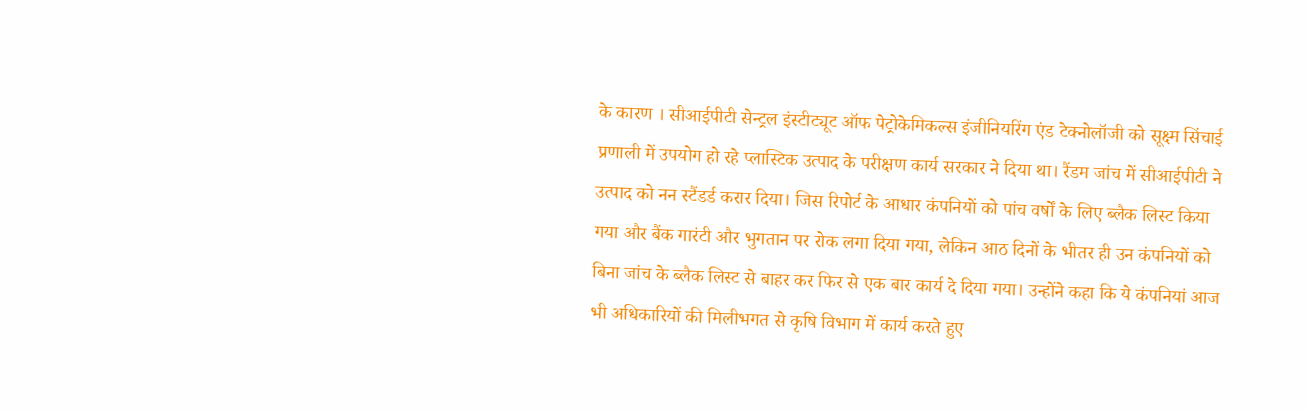के कारण । सीआईपीटी सेन्ट्रल इंस्टीट्यूट ऑफ पेट्रोकेमिकल्स इंजीनियरिंग एंड टेक्नोलॉजी को सूक्ष्म सिंचाई प्रणाली में उपयोग हो रहे प्लास्टिक उत्पाद के परीक्षण कार्य सरकार ने दिया था। रैंडम जांच में सीआईपीटी ने उत्पाद को नन स्टैंडर्ड करार दिया। जिस रिपोर्ट के आधार कंपनियों को पांच वर्षों के लिए ब्लैक लिस्ट किया गया और बैंक गारंटी और भुगतान पर रोक लगा दिया गया, लेकिन आठ दिनों के भीतर ही उन कंपनियों को बिना जांच के ब्लैक लिस्ट से बाहर कर फिर से एक बार कार्य दे दिया गया। उन्‍होंने कहा कि ये कंपनियां आज भी अधिकारियों की मिलीभगत से कृषि विभाग में कार्य करते हुए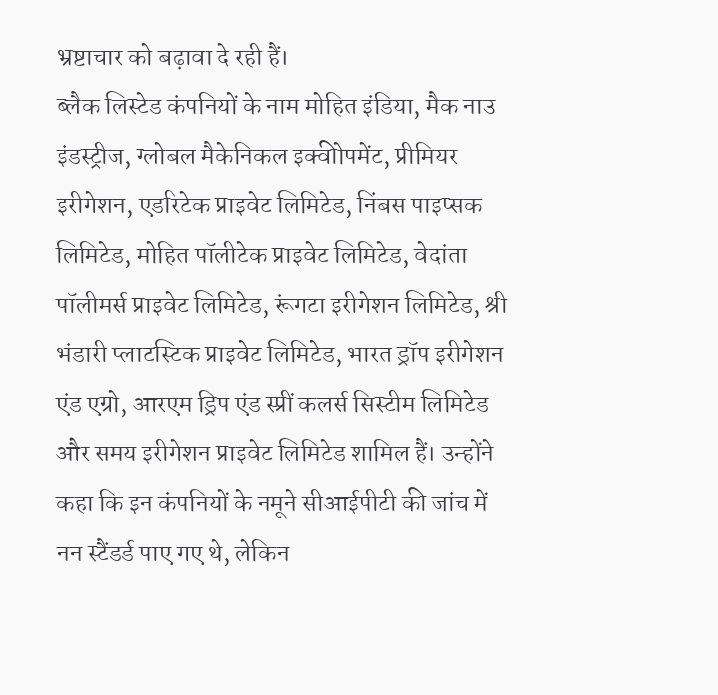भ्रष्टाचार को बढ़ावा दे रही हैं।
ब्लैक लिस्टेड कंपनियों के नाम मोहित इंडिया, मैक नाउ इंडस्ट्रीज, ग्लोबल मैकेनिकल इक्वीोपमेंट, प्रीमियर इरीगेशन, एडरिटेक प्राइवेट लिमिटेड, निंबस पाइप्सक लिमिटेड, मोहित पॉलीटेक प्राइवेट लिमिटेड, वेदांता पॉलीमर्स प्राइवेट लिमिटेड, रूंगटा इरीगेशन लिमिटेड, श्री भंडारी प्लाटस्टिक प्राइवेट लिमिटेड, भारत ड्रॉप इरीगेशन एंड एग्रो, आरएम ड्रिप एंड स्प्रीं कलर्स सिस्टीम लिमिटेड और समय इरीगेशन प्राइवेट लिमिटेड शामिल हैं। उन्होंने कहा कि इन कंपनियों के नमूने सीआईपीटी की जांच में नन स्टैंडर्ड पाए गए थे, लेकिन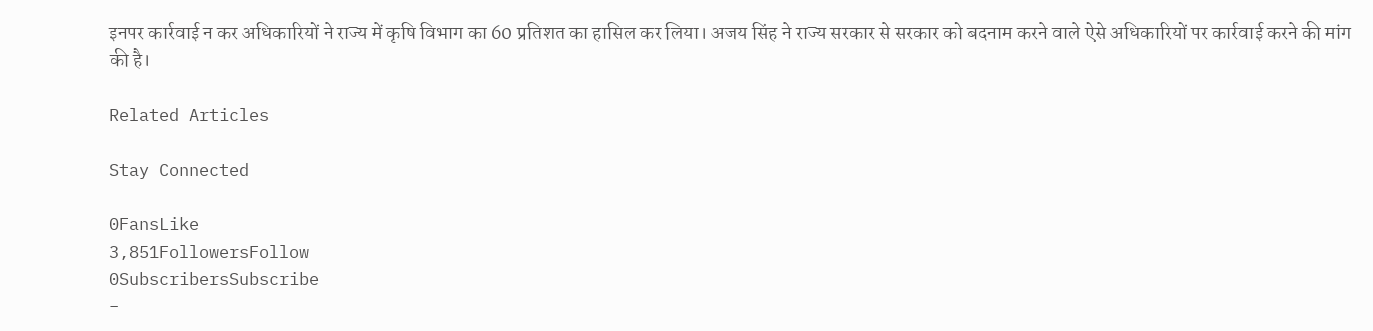इनपर कार्रवाई न कर अधिकारियों ने राज्य में कृषि विभाग का 60 प्रतिशत का हासिल कर लिया। अजय सिंह ने राज्य सरकार से सरकार को बदनाम करने वाले ऐसे अधिकारियों पर कार्रवाई करने की मांग की है।

Related Articles

Stay Connected

0FansLike
3,851FollowersFollow
0SubscribersSubscribe
-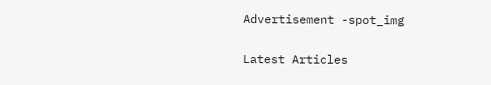Advertisement -spot_img

Latest Articles